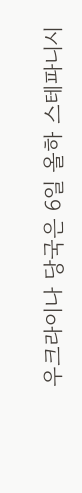우크라이나 당국은 6일 올하 스테파니시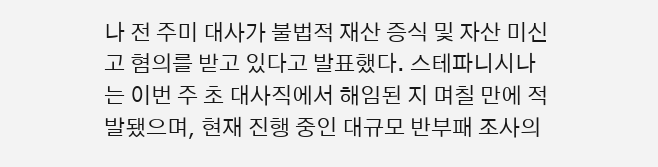나 전 주미 대사가 불법적 재산 증식 및 자산 미신고 혐의를 받고 있다고 발표했다. 스테파니시나는 이번 주 초 대사직에서 해임된 지 며칠 만에 적발됐으며, 현재 진행 중인 대규모 반부패 조사의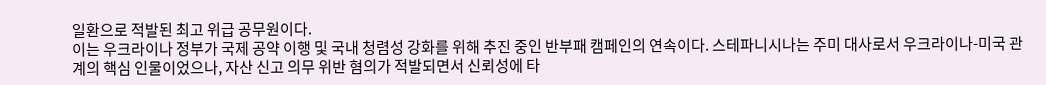일환으로 적발된 최고 위급 공무원이다.
이는 우크라이나 정부가 국제 공약 이행 및 국내 청렴성 강화를 위해 추진 중인 반부패 캠페인의 연속이다. 스테파니시나는 주미 대사로서 우크라이나-미국 관계의 핵심 인물이었으나, 자산 신고 의무 위반 혐의가 적발되면서 신뢰성에 타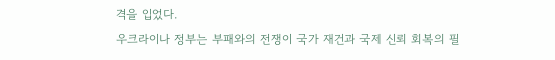격을 입었다.
우크라이나 정부는 부패와의 전쟁이 국가 재건과 국제 신뢰 회복의 필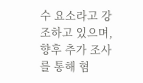수 요소라고 강조하고 있으며, 향후 추가 조사를 통해 혐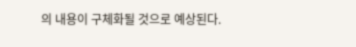의 내용이 구체화될 것으로 예상된다.